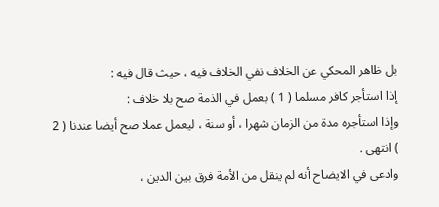بل ظاهر المحكي عن الخلاف نفي الخلاف فيه ، حيث قال فيه :
إذا استأجر كافر مسلما ( 1 ) بعمل في الذمة صح بلا خلاف :
وإذا استأجره مدة من الزمان شهرا ، أو سنة ، ليعمل عملا صح أيضا عندنا ( 2 ) انتهى .
وادعى في الايضاح أنه لم ينقل من الأمة فرق بين الدين ،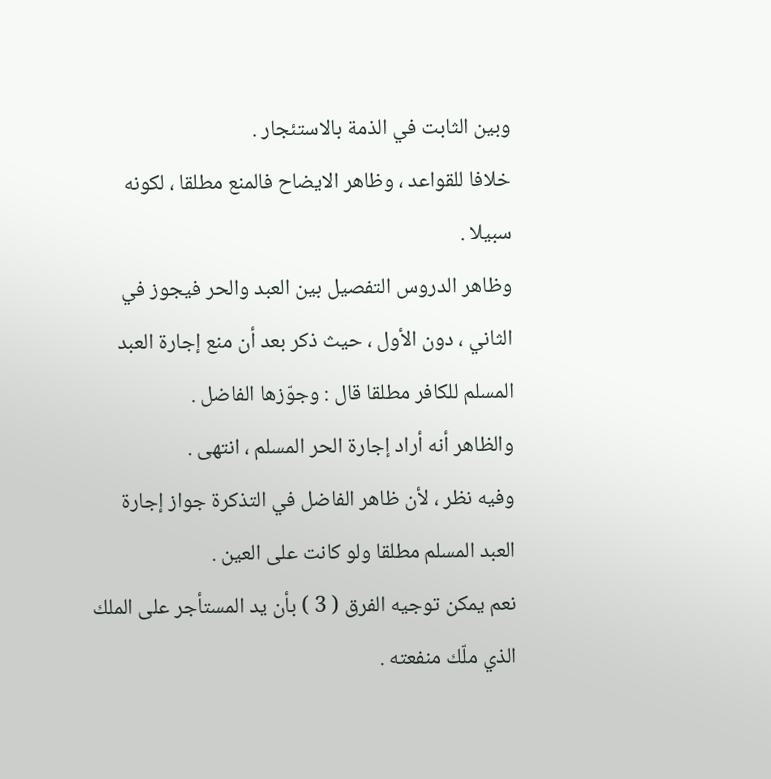وبين الثابت في الذمة بالاستئجار .
خلافا للقواعد ، وظاهر الايضاح فالمنع مطلقا ، لكونه سبيلا .
وظاهر الدروس التفصيل بين العبد والحر فيجوز في الثاني ، دون الأول ، حيث ذكر بعد أن منع إجارة العبد المسلم للكافر مطلقا قال : وجوّزها الفاضل .
والظاهر أنه أراد إجارة الحر المسلم ، انتهى .
وفيه نظر ، لأن ظاهر الفاضل في التذكرة جواز إجارة العبد المسلم مطلقا ولو كانت على العين .
نعم يمكن توجيه الفرق ( 3 ) بأن يد المستأجر على الملك الذي ملّك منفعته .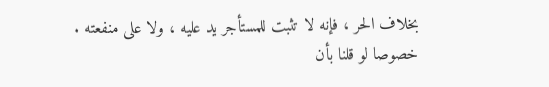بخلاف الحر ، فإنه لا تثبت للمستأجر يد عليه ، ولا على منفعته .
خصوصا لو قلنا بأن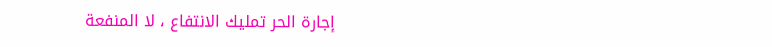إجارة الحر تمليك الانتفاع ، لا المنفعة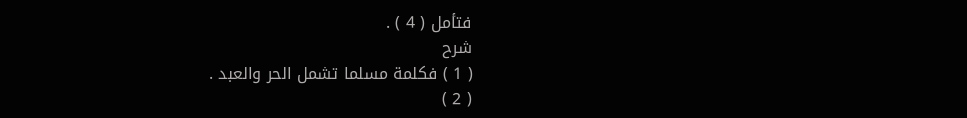فتأمل ( 4 ) .
شرح
( 1 ) فكلمة مسلما تشمل الحر والعبد .
( 2 )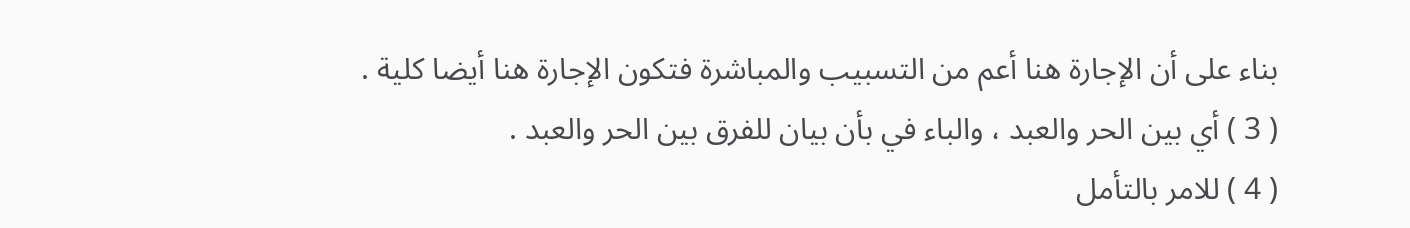بناء على أن الإجارة هنا أعم من التسبيب والمباشرة فتكون الإجارة هنا أيضا كلية .
( 3 ) أي بين الحر والعبد ، والباء في بأن بيان للفرق بين الحر والعبد .
( 4 ) للامر بالتأمل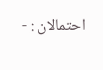احتمالان : -